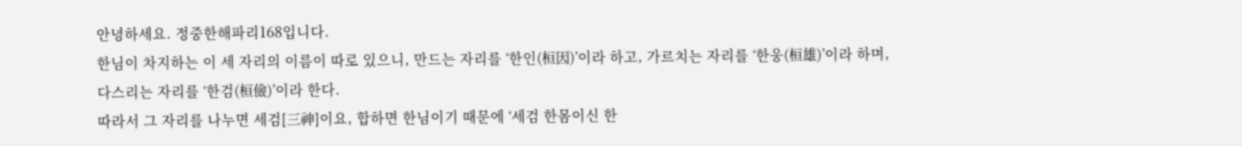안녕하세요. 정중한해파리168입니다.
한님이 차지하는 이 세 자리의 이름이 따로 있으니, 만드는 자리를 ‘한인(桓因)’이라 하고, 가르치는 자리를 ‘한웅(桓雄)’이라 하며, 다스리는 자리를 ‘한검(桓儉)’이라 한다.
따라서 그 자리를 나누면 세검[三神]이요, 합하면 한님이기 때문에 ‘세검 한몸이신 한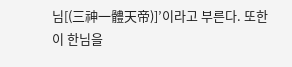님[(三神一體天帝)]’이라고 부른다. 또한 이 한님을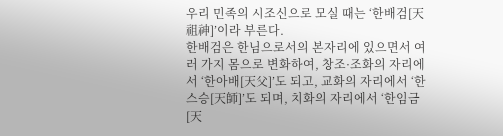우리 민족의 시조신으로 모실 때는 ‘한배검[天祖神]’이라 부른다.
한배검은 한님으로서의 본자리에 있으면서 여러 가지 몸으로 변화하여, 창조·조화의 자리에서 ‘한아배[天父]’도 되고, 교화의 자리에서 ‘한스승[天師]’도 되며, 치화의 자리에서 ‘한임금[天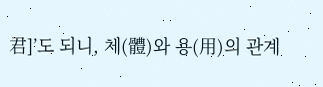君]’도 되니, 체(體)와 용(用)의 관계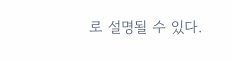로 설명될 수 있다.